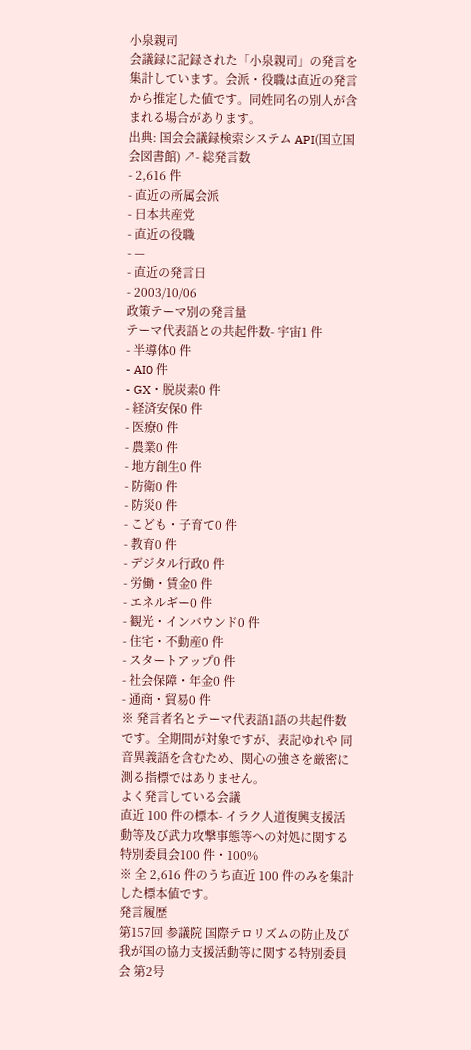小泉親司
会議録に記録された「小泉親司」の発言を集計しています。会派・役職は直近の発言から推定した値です。同姓同名の別人が含まれる場合があります。
出典: 国会会議録検索システム API(国立国会図書館) ↗- 総発言数
- 2,616 件
- 直近の所属会派
- 日本共産党
- 直近の役職
- —
- 直近の発言日
- 2003/10/06
政策テーマ別の発言量
テーマ代表語との共起件数- 宇宙1 件
- 半導体0 件
- AI0 件
- GX・脱炭素0 件
- 経済安保0 件
- 医療0 件
- 農業0 件
- 地方創生0 件
- 防衛0 件
- 防災0 件
- こども・子育て0 件
- 教育0 件
- デジタル行政0 件
- 労働・賃金0 件
- エネルギー0 件
- 観光・インバウンド0 件
- 住宅・不動産0 件
- スタートアップ0 件
- 社会保障・年金0 件
- 通商・貿易0 件
※ 発言者名とテーマ代表語1語の共起件数です。全期間が対象ですが、表記ゆれや 同音異義語を含むため、関心の強さを厳密に測る指標ではありません。
よく発言している会議
直近 100 件の標本- イラク人道復興支援活動等及び武力攻撃事態等への対処に関する特別委員会100 件・100%
※ 全 2,616 件のうち直近 100 件のみを集計した標本値です。
発言履歴
第157回 参議院 国際テロリズムの防止及び我が国の協力支援活動等に関する特別委員会 第2号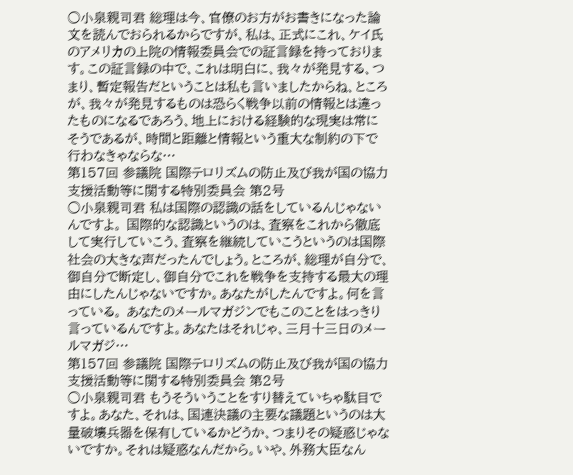○小泉親司君 総理は今、官僚のお方がお書きになった論文を読んでおられるからですが、私は、正式にこれ、ケイ氏のアメリカの上院の情報委員会での証言録を持っております。この証言録の中で、これは明白に、我々が発見する、つまり、暫定報告だということは私も言いましたからね、ところが、我々が発見するものは恐らく戦争以前の情報とは違ったものになるであろう、地上における経験的な現実は常にそうであるが、時間と距離と情報という重大な制約の下で行わなきゃならな…
第157回 参議院 国際テロリズムの防止及び我が国の協力支援活動等に関する特別委員会 第2号
○小泉親司君 私は国際の認識の話をしているんじゃないんですよ。 国際的な認識というのは、査察をこれから徹底して実行していこう、査察を継続していこうというのは国際社会の大きな声だったんでしょう。ところが、総理が自分で、御自分で断定し、御自分でこれを戦争を支持する最大の理由にしたんじゃないですか。あなたがしたんですよ。何を言っている。 あなたのメールマガジンでもこのことをはっきり言っているんですよ。あなたはそれじゃ、三月十三日のメールマガジ…
第157回 参議院 国際テロリズムの防止及び我が国の協力支援活動等に関する特別委員会 第2号
○小泉親司君 もうそういうことをすり替えていちゃ駄目ですよ。あなた、それは、国連決議の主要な議題というのは大量破壊兵器を保有しているかどうか、つまりその疑惑じゃないですか。それは疑惑なんだから。いや、外務大臣なん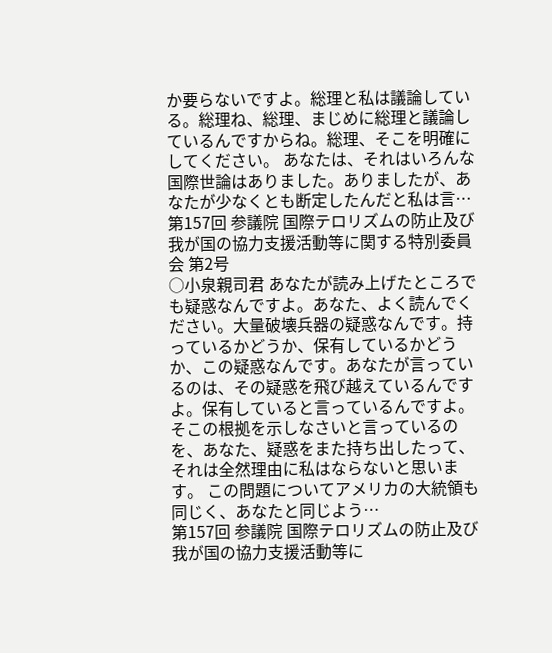か要らないですよ。総理と私は議論している。総理ね、総理、まじめに総理と議論しているんですからね。総理、そこを明確にしてください。 あなたは、それはいろんな国際世論はありました。ありましたが、あなたが少なくとも断定したんだと私は言…
第157回 参議院 国際テロリズムの防止及び我が国の協力支援活動等に関する特別委員会 第2号
○小泉親司君 あなたが読み上げたところでも疑惑なんですよ。あなた、よく読んでください。大量破壊兵器の疑惑なんです。持っているかどうか、保有しているかどうか、この疑惑なんです。あなたが言っているのは、その疑惑を飛び越えているんですよ。保有していると言っているんですよ。そこの根拠を示しなさいと言っているのを、あなた、疑惑をまた持ち出したって、それは全然理由に私はならないと思います。 この問題についてアメリカの大統領も同じく、あなたと同じよう…
第157回 参議院 国際テロリズムの防止及び我が国の協力支援活動等に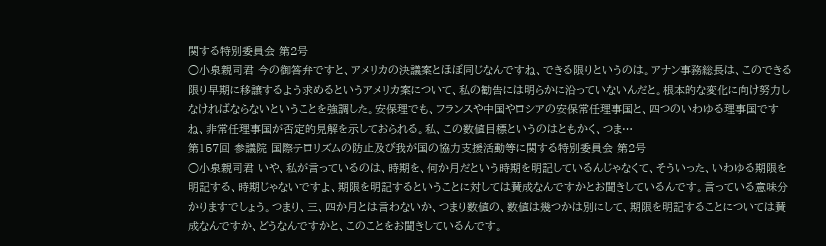関する特別委員会 第2号
○小泉親司君 今の御答弁ですと、アメリカの決議案とほぼ同じなんですね、できる限りというのは。アナン事務総長は、このできる限り早期に移譲するよう求めるというアメリカ案について、私の勧告には明らかに沿っていないんだと。根本的な変化に向け努力しなければならないということを強調した。安保理でも、フランスや中国やロシアの安保常任理事国と、四つのいわゆる理事国ですね、非常任理事国が否定的見解を示しておられる。私、この数値目標というのはともかく、つま…
第157回 参議院 国際テロリズムの防止及び我が国の協力支援活動等に関する特別委員会 第2号
○小泉親司君 いや、私が言っているのは、時期を、何か月だという時期を明記しているんじゃなくて、そういった、いわゆる期限を明記する、時期じゃないですよ、期限を明記するということに対しては賛成なんですかとお聞きしているんです。言っている意味分かりますでしょう。つまり、三、四か月とは言わないか、つまり数値の、数値は幾つかは別にして、期限を明記することについては賛成なんですか、どうなんですかと、このことをお聞きしているんです。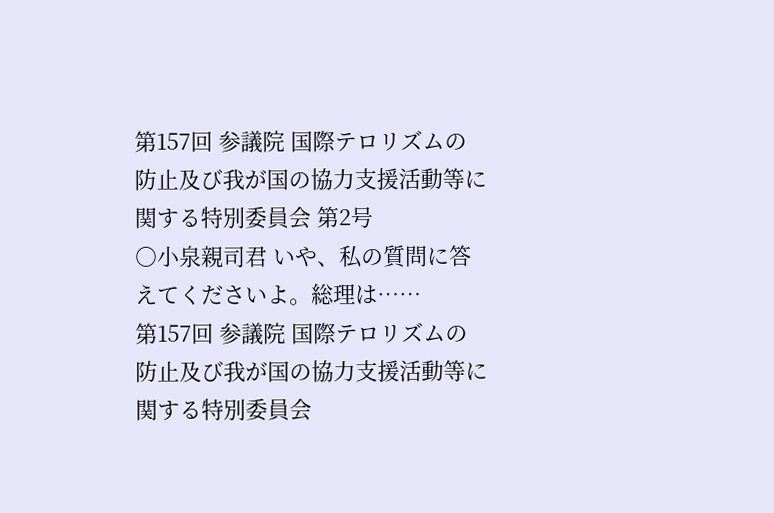第157回 参議院 国際テロリズムの防止及び我が国の協力支援活動等に関する特別委員会 第2号
○小泉親司君 いや、私の質問に答えてくださいよ。総理は……
第157回 参議院 国際テロリズムの防止及び我が国の協力支援活動等に関する特別委員会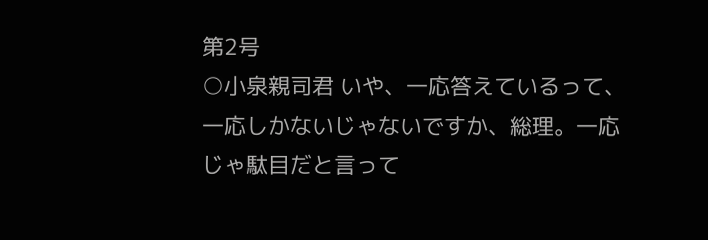第2号
○小泉親司君 いや、一応答えているって、一応しかないじゃないですか、総理。一応じゃ駄目だと言って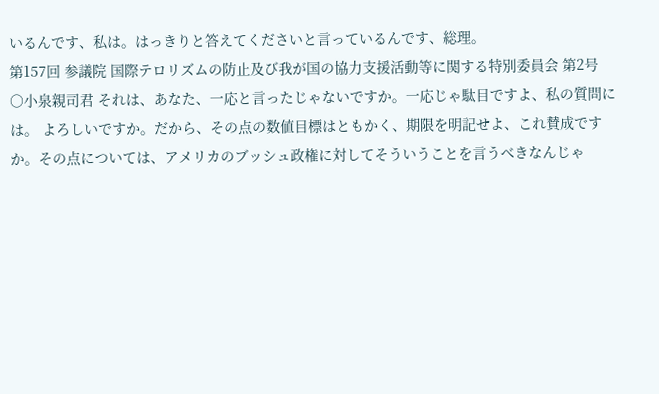いるんです、私は。はっきりと答えてくださいと言っているんです、総理。
第157回 参議院 国際テロリズムの防止及び我が国の協力支援活動等に関する特別委員会 第2号
○小泉親司君 それは、あなた、一応と言ったじゃないですか。一応じゃ駄目ですよ、私の質問には。 よろしいですか。だから、その点の数値目標はともかく、期限を明記せよ、これ賛成ですか。その点については、アメリカのブッシュ政権に対してそういうことを言うべきなんじゃ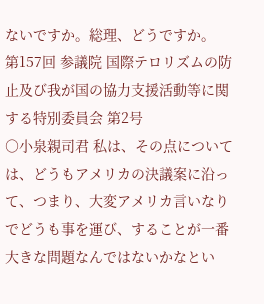ないですか。総理、どうですか。
第157回 参議院 国際テロリズムの防止及び我が国の協力支援活動等に関する特別委員会 第2号
○小泉親司君 私は、その点については、どうもアメリカの決議案に沿って、つまり、大変アメリカ言いなりでどうも事を運び、することが一番大きな問題なんではないかなとい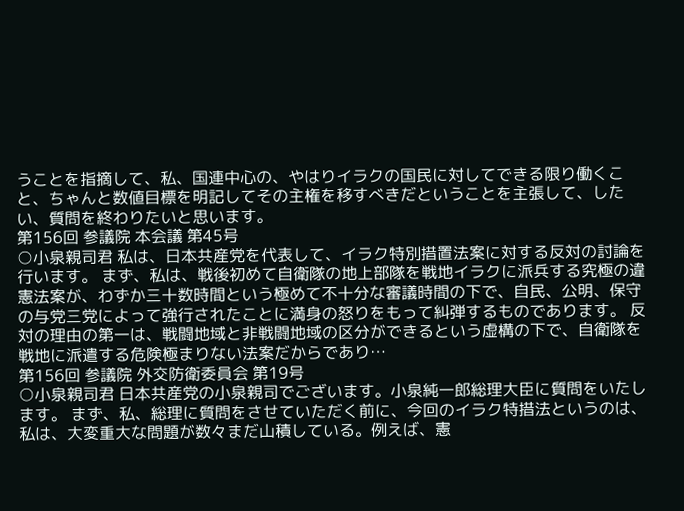うことを指摘して、私、国連中心の、やはりイラクの国民に対してできる限り働くこと、ちゃんと数値目標を明記してその主権を移すべきだということを主張して、したい、質問を終わりたいと思います。
第156回 参議院 本会議 第45号
○小泉親司君 私は、日本共産党を代表して、イラク特別措置法案に対する反対の討論を行います。 まず、私は、戦後初めて自衛隊の地上部隊を戦地イラクに派兵する究極の違憲法案が、わずか三十数時間という極めて不十分な審議時間の下で、自民、公明、保守の与党三党によって強行されたことに満身の怒りをもって糾弾するものであります。 反対の理由の第一は、戦闘地域と非戦闘地域の区分ができるという虚構の下で、自衛隊を戦地に派遣する危険極まりない法案だからであり…
第156回 参議院 外交防衛委員会 第19号
○小泉親司君 日本共産党の小泉親司でございます。小泉純一郎総理大臣に質問をいたします。 まず、私、総理に質問をさせていただく前に、今回のイラク特措法というのは、私は、大変重大な問題が数々まだ山積している。例えば、憲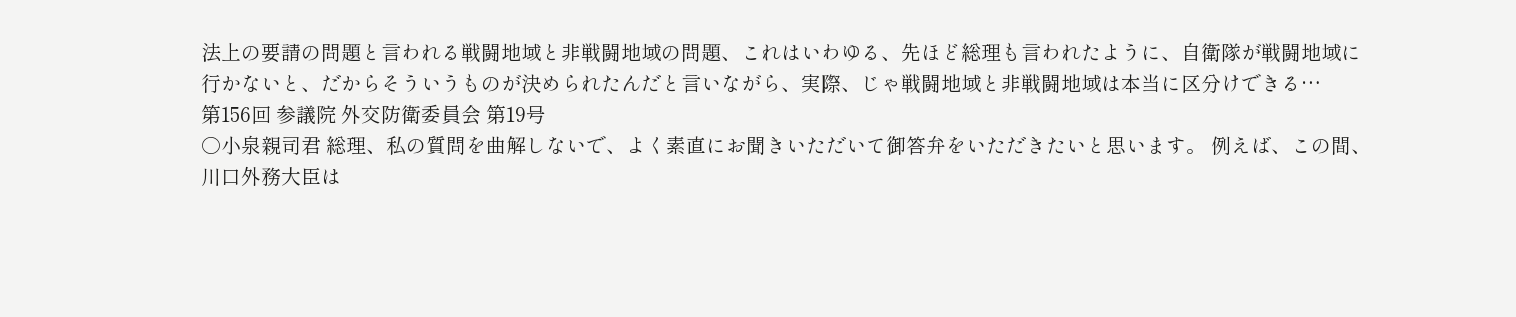法上の要請の問題と言われる戦闘地域と非戦闘地域の問題、これはいわゆる、先ほど総理も言われたように、自衛隊が戦闘地域に行かないと、だからそういうものが決められたんだと言いながら、実際、じゃ戦闘地域と非戦闘地域は本当に区分けできる…
第156回 参議院 外交防衛委員会 第19号
○小泉親司君 総理、私の質問を曲解しないで、よく素直にお聞きいただいて御答弁をいただきたいと思います。 例えば、この間、川口外務大臣は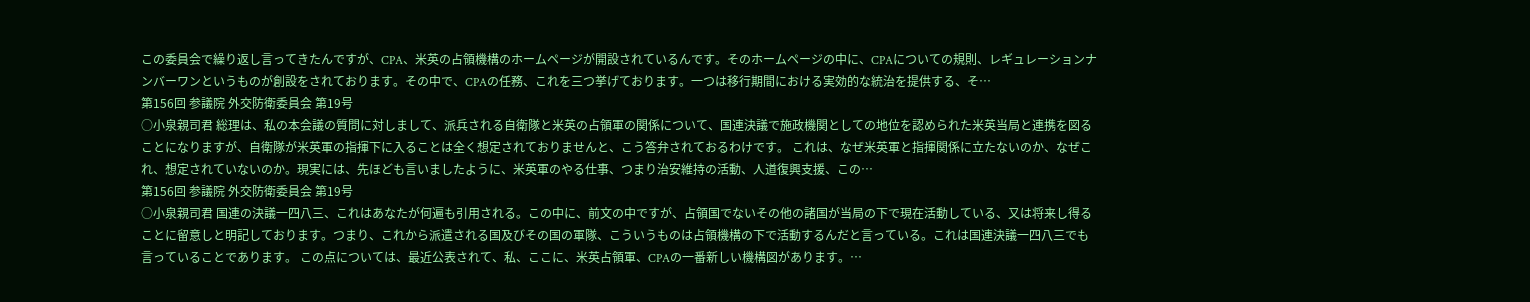この委員会で繰り返し言ってきたんですが、CPA、米英の占領機構のホームページが開設されているんです。そのホームページの中に、CPAについての規則、レギュレーションナンバーワンというものが創設をされております。その中で、CPAの任務、これを三つ挙げております。一つは移行期間における実効的な統治を提供する、そ…
第156回 参議院 外交防衛委員会 第19号
○小泉親司君 総理は、私の本会議の質問に対しまして、派兵される自衛隊と米英の占領軍の関係について、国連決議で施政機関としての地位を認められた米英当局と連携を図ることになりますが、自衛隊が米英軍の指揮下に入ることは全く想定されておりませんと、こう答弁されておるわけです。 これは、なぜ米英軍と指揮関係に立たないのか、なぜこれ、想定されていないのか。現実には、先ほども言いましたように、米英軍のやる仕事、つまり治安維持の活動、人道復興支援、この…
第156回 参議院 外交防衛委員会 第19号
○小泉親司君 国連の決議一四八三、これはあなたが何遍も引用される。この中に、前文の中ですが、占領国でないその他の諸国が当局の下で現在活動している、又は将来し得ることに留意しと明記しております。つまり、これから派遣される国及びその国の軍隊、こういうものは占領機構の下で活動するんだと言っている。これは国連決議一四八三でも言っていることであります。 この点については、最近公表されて、私、ここに、米英占領軍、CPAの一番新しい機構図があります。…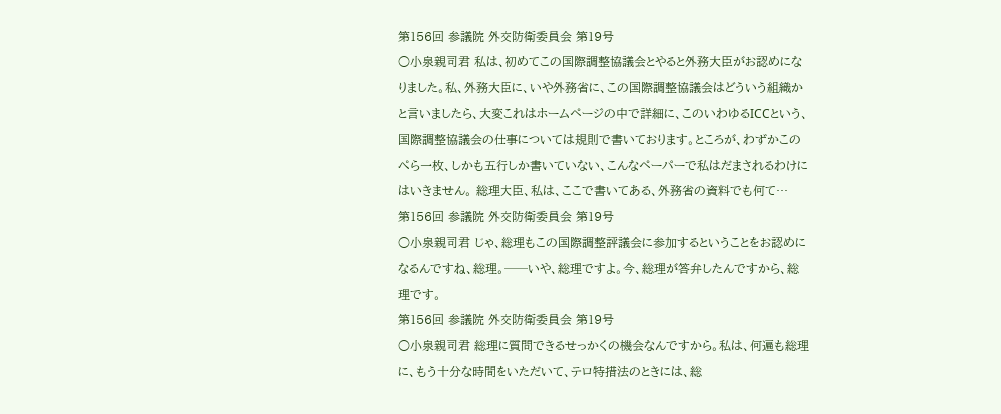第156回 参議院 外交防衛委員会 第19号
○小泉親司君 私は、初めてこの国際調整協議会とやると外務大臣がお認めになりました。私、外務大臣に、いや外務省に、この国際調整協議会はどういう組織かと言いましたら、大変これはホームページの中で詳細に、このいわゆるICCという、国際調整協議会の仕事については規則で書いております。ところが、わずかこのぺら一枚、しかも五行しか書いていない、こんなペーパーで私はだまされるわけにはいきません。 総理大臣、私は、ここで書いてある、外務省の資料でも何て…
第156回 参議院 外交防衛委員会 第19号
○小泉親司君 じゃ、総理もこの国際調整評議会に参加するということをお認めになるんですね、総理。──いや、総理ですよ。今、総理が答弁したんですから、総理です。
第156回 参議院 外交防衛委員会 第19号
○小泉親司君 総理に質問できるせっかくの機会なんですから。私は、何遍も総理に、もう十分な時間をいただいて、テロ特措法のときには、総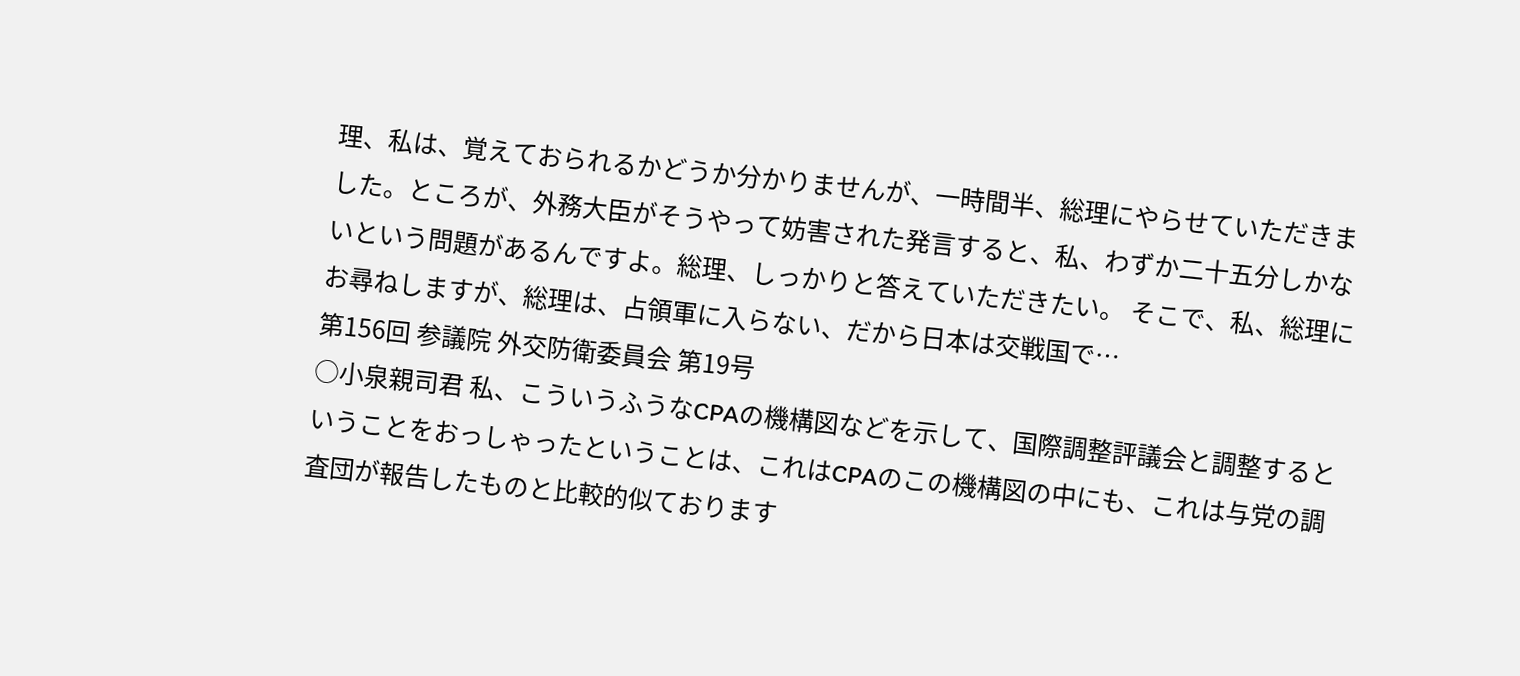理、私は、覚えておられるかどうか分かりませんが、一時間半、総理にやらせていただきました。ところが、外務大臣がそうやって妨害された発言すると、私、わずか二十五分しかないという問題があるんですよ。総理、しっかりと答えていただきたい。 そこで、私、総理にお尋ねしますが、総理は、占領軍に入らない、だから日本は交戦国で…
第156回 参議院 外交防衛委員会 第19号
○小泉親司君 私、こういうふうなCPAの機構図などを示して、国際調整評議会と調整するということをおっしゃったということは、これはCPAのこの機構図の中にも、これは与党の調査団が報告したものと比較的似ております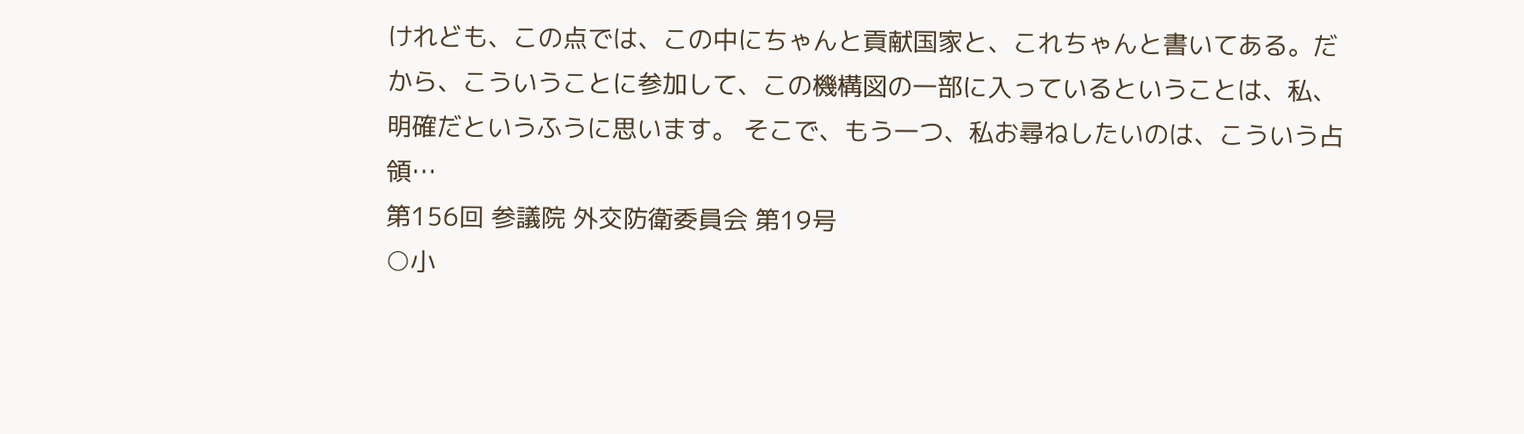けれども、この点では、この中にちゃんと貢献国家と、これちゃんと書いてある。だから、こういうことに参加して、この機構図の一部に入っているということは、私、明確だというふうに思います。 そこで、もう一つ、私お尋ねしたいのは、こういう占領…
第156回 参議院 外交防衛委員会 第19号
○小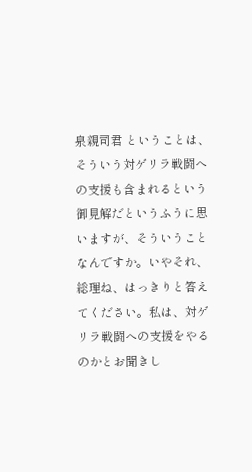泉親司君 ということは、そういう対ゲリラ戦闘への支援も含まれるという御見解だというふうに思いますが、そういうことなんですか。いやそれ、総理ね、はっきりと答えてください。私は、対ゲリラ戦闘への支援をやるのかとお聞きし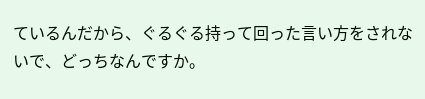ているんだから、ぐるぐる持って回った言い方をされないで、どっちなんですか。